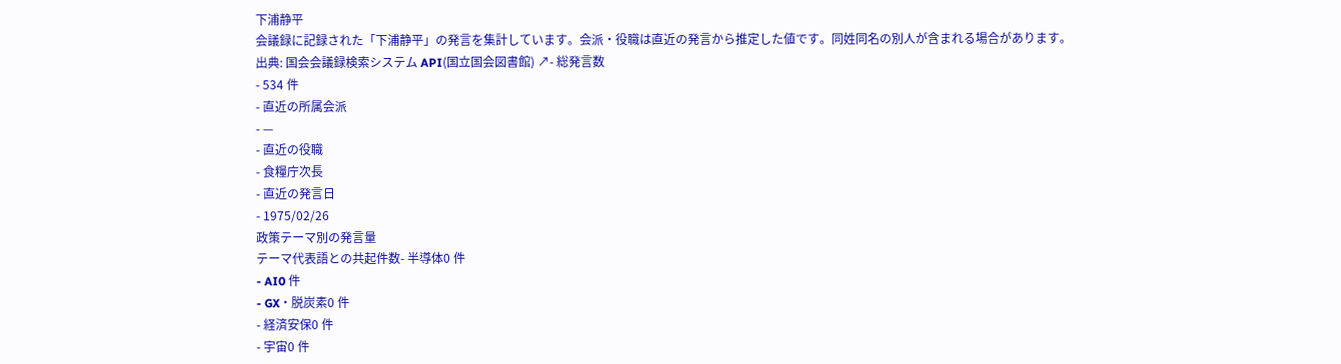下浦静平
会議録に記録された「下浦静平」の発言を集計しています。会派・役職は直近の発言から推定した値です。同姓同名の別人が含まれる場合があります。
出典: 国会会議録検索システム API(国立国会図書館) ↗- 総発言数
- 534 件
- 直近の所属会派
- —
- 直近の役職
- 食糧庁次長
- 直近の発言日
- 1975/02/26
政策テーマ別の発言量
テーマ代表語との共起件数- 半導体0 件
- AI0 件
- GX・脱炭素0 件
- 経済安保0 件
- 宇宙0 件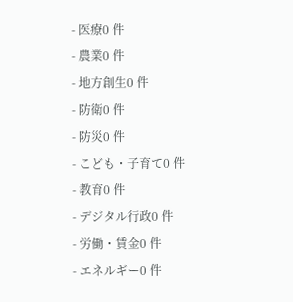- 医療0 件
- 農業0 件
- 地方創生0 件
- 防衛0 件
- 防災0 件
- こども・子育て0 件
- 教育0 件
- デジタル行政0 件
- 労働・賃金0 件
- エネルギー0 件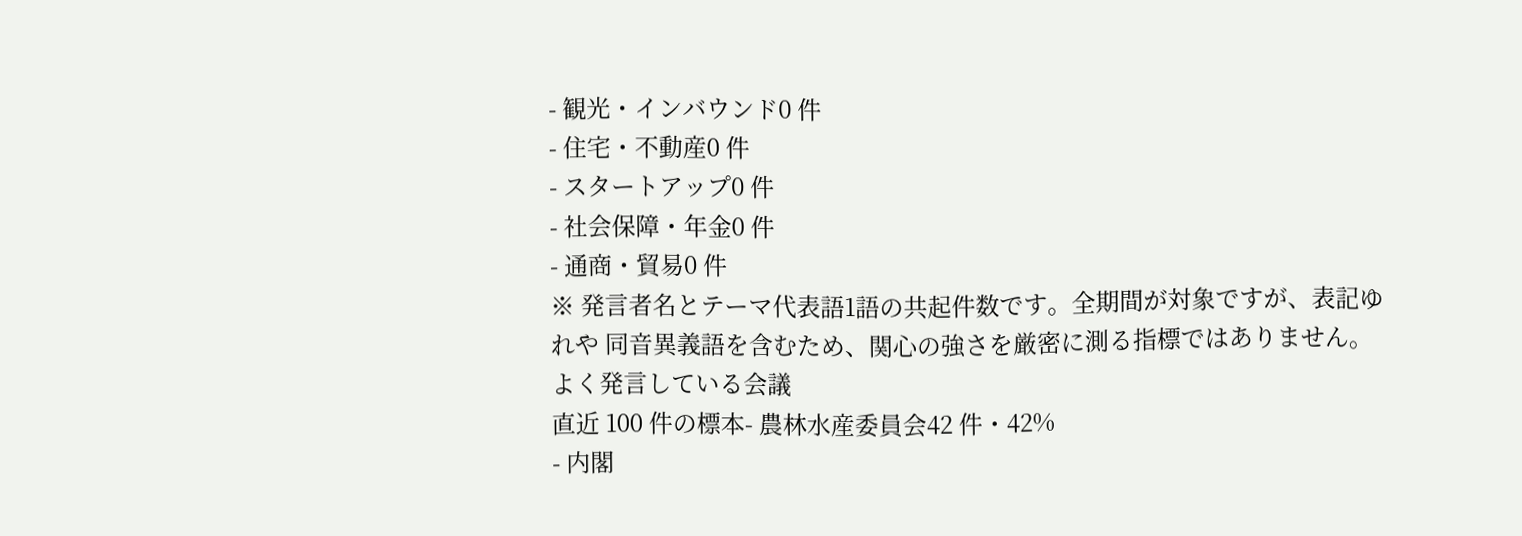- 観光・インバウンド0 件
- 住宅・不動産0 件
- スタートアップ0 件
- 社会保障・年金0 件
- 通商・貿易0 件
※ 発言者名とテーマ代表語1語の共起件数です。全期間が対象ですが、表記ゆれや 同音異義語を含むため、関心の強さを厳密に測る指標ではありません。
よく発言している会議
直近 100 件の標本- 農林水産委員会42 件・42%
- 内閣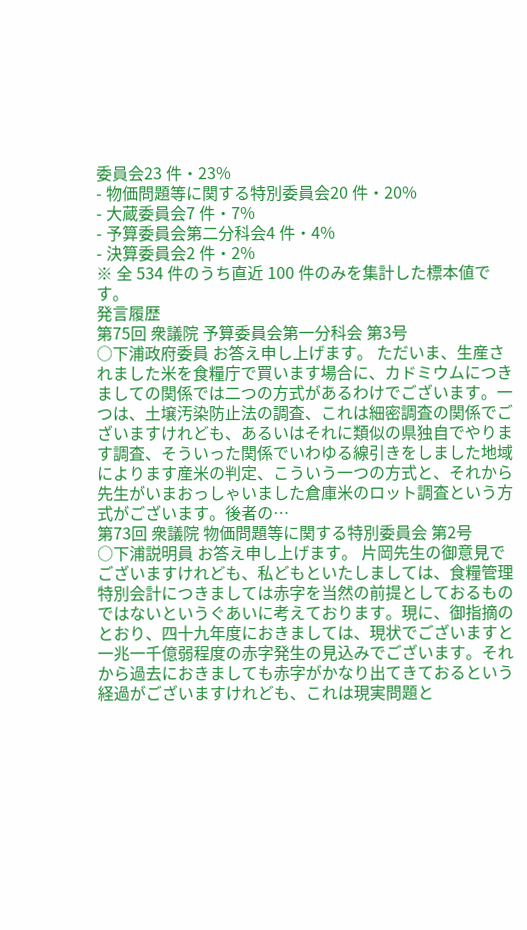委員会23 件・23%
- 物価問題等に関する特別委員会20 件・20%
- 大蔵委員会7 件・7%
- 予算委員会第二分科会4 件・4%
- 決算委員会2 件・2%
※ 全 534 件のうち直近 100 件のみを集計した標本値です。
発言履歴
第75回 衆議院 予算委員会第一分科会 第3号
○下浦政府委員 お答え申し上げます。 ただいま、生産されました米を食糧庁で買います場合に、カドミウムにつきましての関係では二つの方式があるわけでございます。一つは、土壌汚染防止法の調査、これは細密調査の関係でございますけれども、あるいはそれに類似の県独自でやります調査、そういった関係でいわゆる線引きをしました地域によります産米の判定、こういう一つの方式と、それから先生がいまおっしゃいました倉庫米のロット調査という方式がございます。後者の…
第73回 衆議院 物価問題等に関する特別委員会 第2号
○下浦説明員 お答え申し上げます。 片岡先生の御意見でございますけれども、私どもといたしましては、食糧管理特別会計につきましては赤字を当然の前提としておるものではないというぐあいに考えております。現に、御指摘のとおり、四十九年度におきましては、現状でございますと一兆一千億弱程度の赤字発生の見込みでございます。それから過去におきましても赤字がかなり出てきておるという経過がございますけれども、これは現実問題と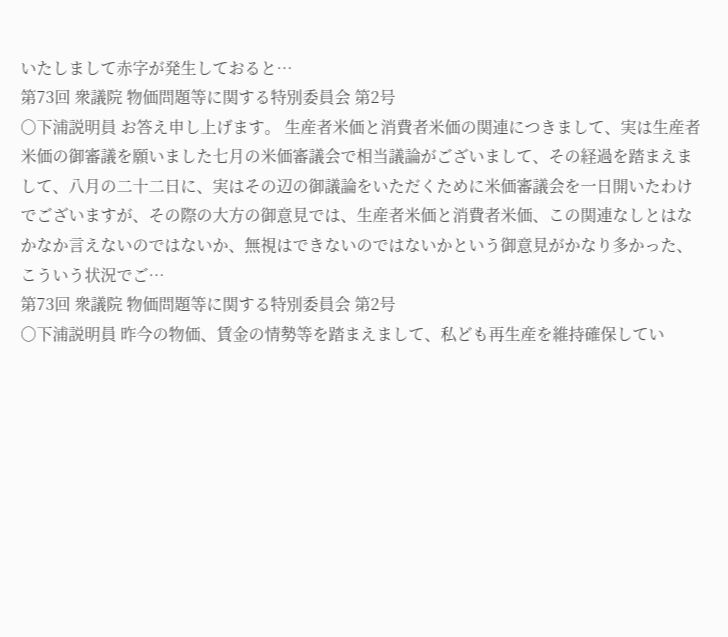いたしまして赤字が発生しておると…
第73回 衆議院 物価問題等に関する特別委員会 第2号
○下浦説明員 お答え申し上げます。 生産者米価と消費者米価の関連につきまして、実は生産者米価の御審議を願いました七月の米価審議会で相当議論がございまして、その経過を踏まえまして、八月の二十二日に、実はその辺の御議論をいただくために米価審議会を一日開いたわけでございますが、その際の大方の御意見では、生産者米価と消費者米価、この関連なしとはなかなか言えないのではないか、無視はできないのではないかという御意見がかなり多かった、こういう状況でご…
第73回 衆議院 物価問題等に関する特別委員会 第2号
○下浦説明員 昨今の物価、賃金の情勢等を踏まえまして、私ども再生産を維持確保してい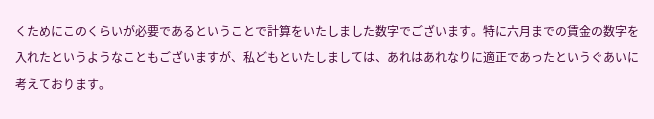くためにこのくらいが必要であるということで計算をいたしました数字でございます。特に六月までの賃金の数字を入れたというようなこともございますが、私どもといたしましては、あれはあれなりに適正であったというぐあいに考えております。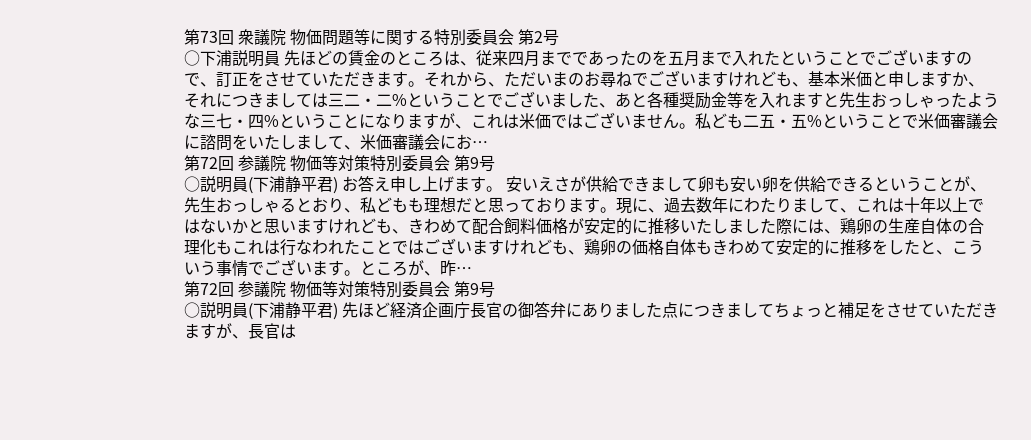第73回 衆議院 物価問題等に関する特別委員会 第2号
○下浦説明員 先ほどの賃金のところは、従来四月までであったのを五月まで入れたということでございますので、訂正をさせていただきます。それから、ただいまのお尋ねでございますけれども、基本米価と申しますか、それにつきましては三二・二%ということでございました、あと各種奨励金等を入れますと先生おっしゃったような三七・四%ということになりますが、これは米価ではございません。私ども二五・五%ということで米価審議会に諮問をいたしまして、米価審議会にお…
第72回 参議院 物価等対策特別委員会 第9号
○説明員(下浦静平君) お答え申し上げます。 安いえさが供給できまして卵も安い卵を供給できるということが、先生おっしゃるとおり、私どもも理想だと思っております。現に、過去数年にわたりまして、これは十年以上ではないかと思いますけれども、きわめて配合飼料価格が安定的に推移いたしました際には、鶏卵の生産自体の合理化もこれは行なわれたことではございますけれども、鶏卵の価格自体もきわめて安定的に推移をしたと、こういう事情でございます。ところが、昨…
第72回 参議院 物価等対策特別委員会 第9号
○説明員(下浦静平君) 先ほど経済企画庁長官の御答弁にありました点につきましてちょっと補足をさせていただきますが、長官は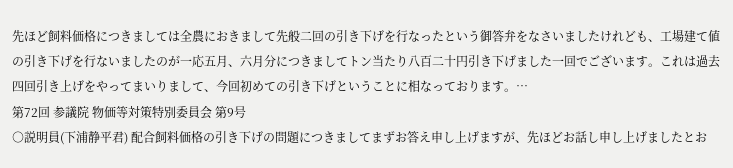先ほど飼料価格につきましては全農におきまして先般二回の引き下げを行なったという御答弁をなさいましたけれども、工場建て値の引き下げを行ないましたのが一応五月、六月分につきましてトン当たり八百二十円引き下げました一回でございます。これは過去四回引き上げをやってまいりまして、今回初めての引き下げということに相なっております。…
第72回 参議院 物価等対策特別委員会 第9号
○説明員(下浦静平君) 配合飼料価格の引き下げの問題につきましてまずお答え申し上げますが、先ほどお話し申し上げましたとお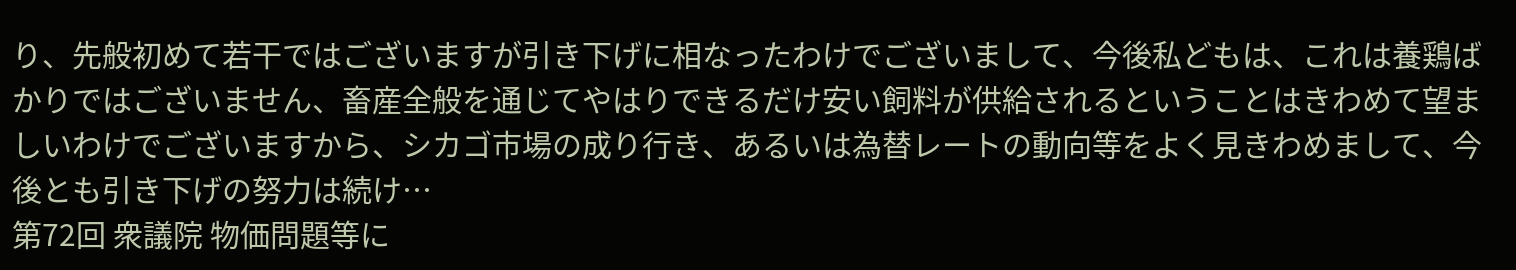り、先般初めて若干ではございますが引き下げに相なったわけでございまして、今後私どもは、これは養鶏ばかりではございません、畜産全般を通じてやはりできるだけ安い飼料が供給されるということはきわめて望ましいわけでございますから、シカゴ市場の成り行き、あるいは為替レートの動向等をよく見きわめまして、今後とも引き下げの努力は続け…
第72回 衆議院 物価問題等に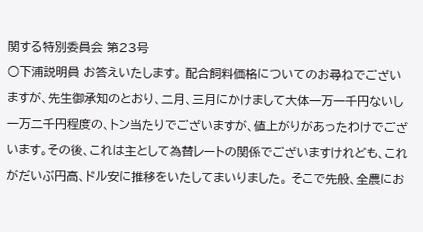関する特別委員会 第23号
○下浦説明員 お答えいたします。 配合飼料価格についてのお尋ねでございますが、先生御承知のとおり、二月、三月にかけまして大体一万一千円ないし一万二千円程度の、トン当たりでございますが、値上がりがあったわけでございます。その後、これは主として為替レートの関係でございますけれども、これがだいぶ円高、ドル安に推移をいたしてまいりました。 そこで先般、全農にお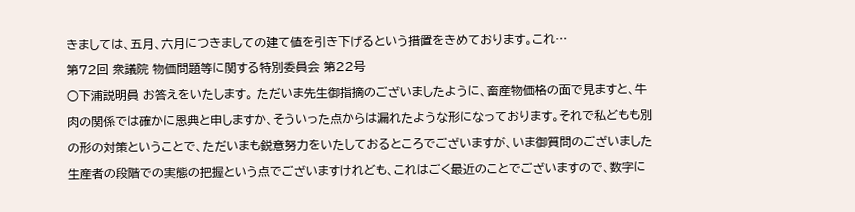きましては、五月、六月につきましての建て値を引き下げるという措置をきめております。これ…
第72回 衆議院 物価問題等に関する特別委員会 第22号
○下浦説明員 お答えをいたします。 ただいま先生御指摘のございましたように、畜産物価格の面で見ますと、牛肉の関係では確かに恩典と申しますか、そういった点からは漏れたような形になっております。それで私どもも別の形の対策ということで、ただいまも鋭意努力をいたしておるところでございますが、いま御質問のございました生産者の段階での実態の把握という点でございますけれども、これはごく最近のことでございますので、数字に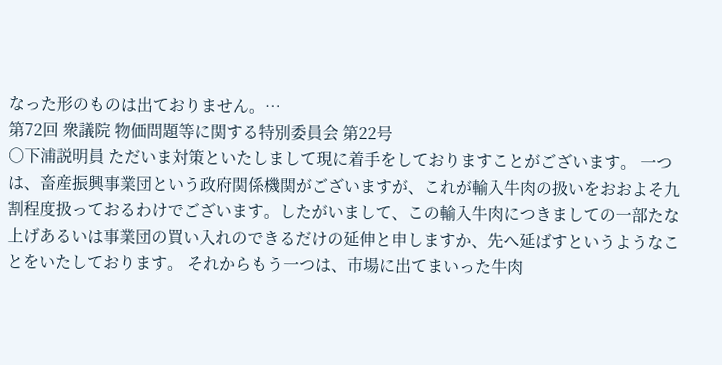なった形のものは出ておりません。…
第72回 衆議院 物価問題等に関する特別委員会 第22号
○下浦説明員 ただいま対策といたしまして現に着手をしておりますことがございます。 一つは、畜産振興事業団という政府関係機関がございますが、これが輸入牛肉の扱いをおおよそ九割程度扱っておるわけでございます。したがいまして、この輸入牛肉につきましての一部たな上げあるいは事業団の買い入れのできるだけの延伸と申しますか、先へ延ばすというようなことをいたしております。 それからもう一つは、市場に出てまいった牛肉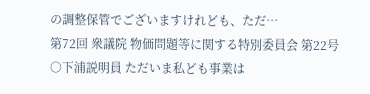の調整保管でございますけれども、ただ…
第72回 衆議院 物価問題等に関する特別委員会 第22号
○下浦説明員 ただいま私ども事業は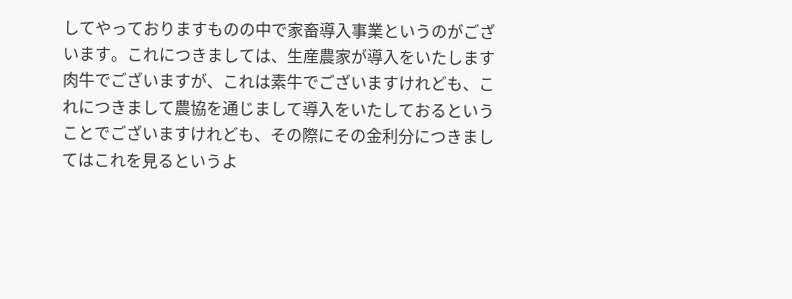してやっておりますものの中で家畜導入事業というのがございます。これにつきましては、生産農家が導入をいたします肉牛でございますが、これは素牛でございますけれども、これにつきまして農協を通じまして導入をいたしておるということでございますけれども、その際にその金利分につきましてはこれを見るというよ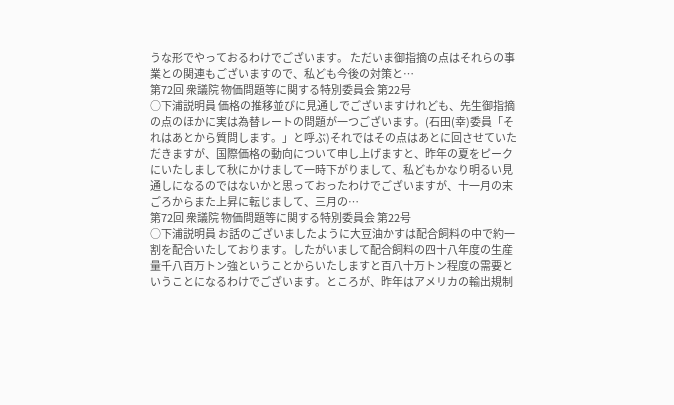うな形でやっておるわけでございます。 ただいま御指摘の点はそれらの事業との関連もございますので、私ども今後の対策と…
第72回 衆議院 物価問題等に関する特別委員会 第22号
○下浦説明員 価格の推移並びに見通しでございますけれども、先生御指摘の点のほかに実は為替レートの問題が一つございます。(石田(幸)委員「それはあとから質問します。」と呼ぶ)それではその点はあとに回させていただきますが、国際価格の動向について申し上げますと、昨年の夏をピークにいたしまして秋にかけまして一時下がりまして、私どもかなり明るい見通しになるのではないかと思っておったわけでございますが、十一月の末ごろからまた上昇に転じまして、三月の…
第72回 衆議院 物価問題等に関する特別委員会 第22号
○下浦説明員 お話のございましたように大豆油かすは配合飼料の中で約一割を配合いたしております。したがいまして配合飼料の四十八年度の生産量千八百万トン強ということからいたしますと百八十万トン程度の需要ということになるわけでございます。ところが、昨年はアメリカの輸出規制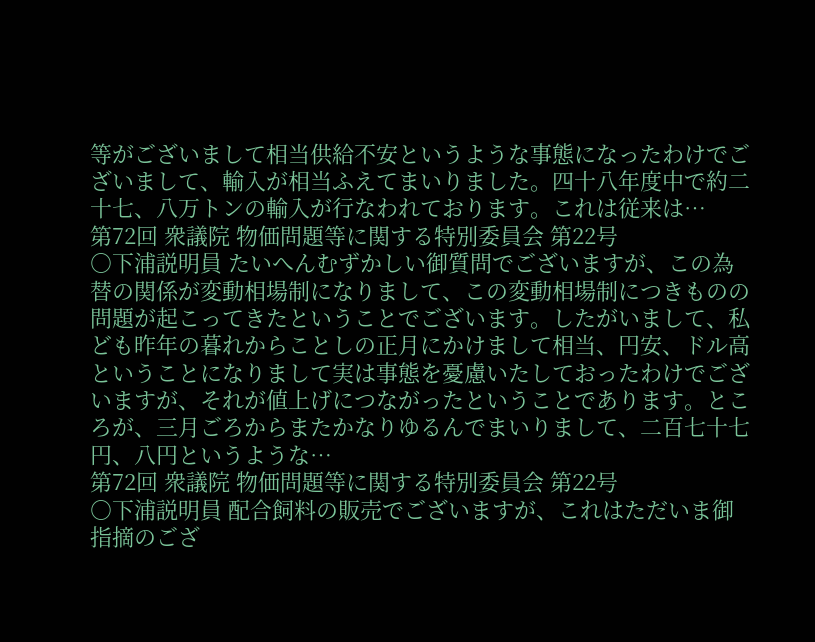等がございまして相当供給不安というような事態になったわけでございまして、輸入が相当ふえてまいりました。四十八年度中で約二十七、八万トンの輸入が行なわれております。これは従来は…
第72回 衆議院 物価問題等に関する特別委員会 第22号
○下浦説明員 たいへんむずかしい御質問でございますが、この為替の関係が変動相場制になりまして、この変動相場制につきものの問題が起こってきたということでございます。したがいまして、私ども昨年の暮れからことしの正月にかけまして相当、円安、ドル高ということになりまして実は事態を憂慮いたしておったわけでございますが、それが値上げにつながったということであります。ところが、三月ごろからまたかなりゆるんでまいりまして、二百七十七円、八円というような…
第72回 衆議院 物価問題等に関する特別委員会 第22号
○下浦説明員 配合飼料の販売でございますが、これはただいま御指摘のござ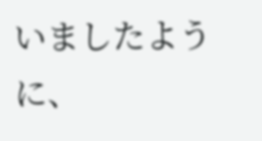いましたように、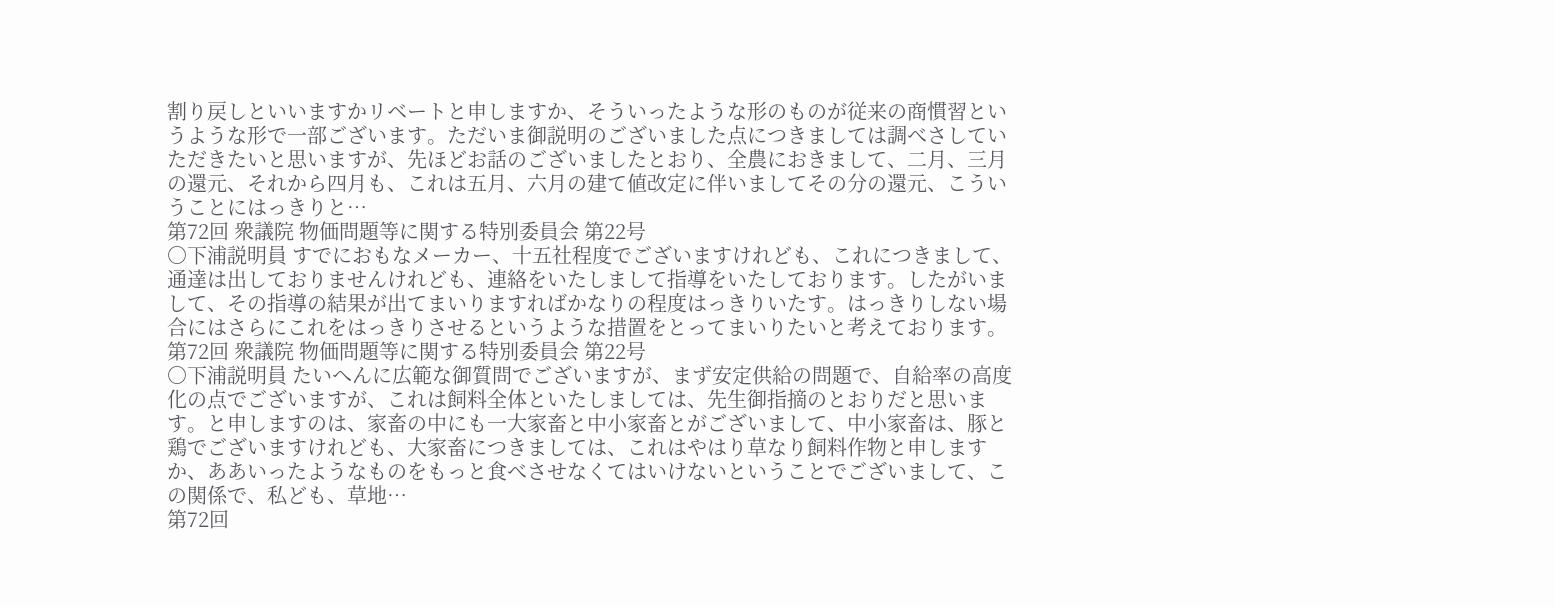割り戻しといいますかリベートと申しますか、そういったような形のものが従来の商慣習というような形で一部ございます。ただいま御説明のございました点につきましては調べさしていただきたいと思いますが、先ほどお話のございましたとおり、全農におきまして、二月、三月の還元、それから四月も、これは五月、六月の建て値改定に伴いましてその分の還元、こういうことにはっきりと…
第72回 衆議院 物価問題等に関する特別委員会 第22号
○下浦説明員 すでにおもなメーカー、十五社程度でございますけれども、これにつきまして、通達は出しておりませんけれども、連絡をいたしまして指導をいたしております。したがいまして、その指導の結果が出てまいりますればかなりの程度はっきりいたす。はっきりしない場合にはさらにこれをはっきりさせるというような措置をとってまいりたいと考えております。
第72回 衆議院 物価問題等に関する特別委員会 第22号
○下浦説明員 たいへんに広範な御質問でございますが、まず安定供給の問題で、自給率の高度化の点でございますが、これは飼料全体といたしましては、先生御指摘のとおりだと思います。と申しますのは、家畜の中にも一大家畜と中小家畜とがございまして、中小家畜は、豚と鶏でございますけれども、大家畜につきましては、これはやはり草なり飼料作物と申しますか、ああいったようなものをもっと食べさせなくてはいけないということでございまして、この関係で、私ども、草地…
第72回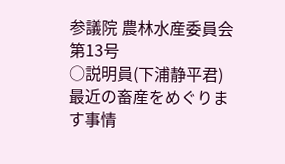参議院 農林水産委員会 第13号
○説明員(下浦静平君) 最近の畜産をめぐります事情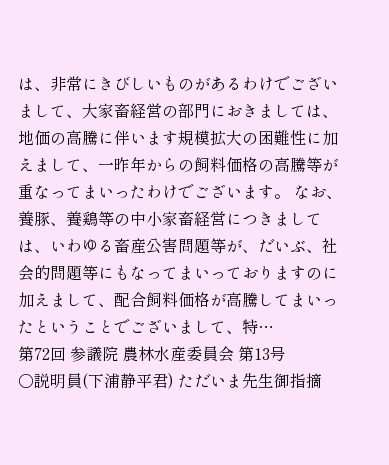は、非常にきびしいものがあるわけでございまして、大家畜経営の部門におきましては、地価の高騰に伴います規模拡大の困難性に加えまして、一昨年からの飼料価格の高騰等が重なってまいったわけでございます。 なお、養豚、養鶏等の中小家畜経営につきましては、いわゆる畜産公害問題等が、だいぶ、社会的問題等にもなってまいっておりますのに加えまして、配合飼料価格が高騰してまいったということでございまして、特…
第72回 参議院 農林水産委員会 第13号
○説明員(下浦静平君) ただいま先生御指摘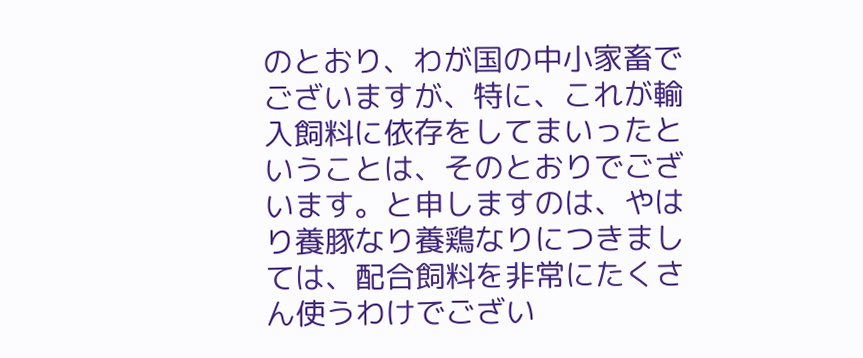のとおり、わが国の中小家畜でございますが、特に、これが輸入飼料に依存をしてまいったということは、そのとおりでございます。と申しますのは、やはり養豚なり養鶏なりにつきましては、配合飼料を非常にたくさん使うわけでござい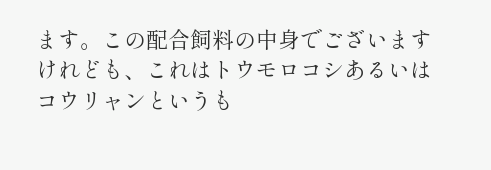ます。この配合飼料の中身でございますけれども、これはトウモロコシあるいはコウリャンというも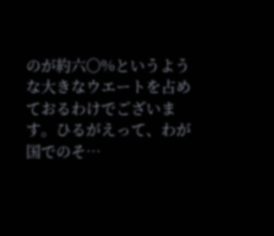のが約六〇%というような大きなウエートを占めておるわけでございます。ひるがえって、わが国でのそ…